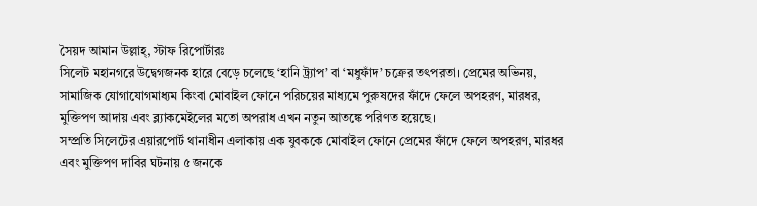সৈয়দ আমান উল্লাহ্, স্টাফ রিপোর্টারঃ
সিলেট মহানগরে উদ্বেগজনক হারে বেড়ে চলেছে ‘হানি ট্র্যাপ’ বা ‘মধুফাঁদ’ চক্রের তৎপরতা। প্রেমের অভিনয়, সামাজিক যোগাযোগমাধ্যম কিংবা মোবাইল ফোনে পরিচয়ের মাধ্যমে পুরুষদের ফাঁদে ফেলে অপহরণ, মারধর, মুক্তিপণ আদায় এবং ব্ল্যাকমেইলের মতো অপরাধ এখন নতুন আতঙ্কে পরিণত হয়েছে।
সম্প্রতি সিলেটের এয়ারপোর্ট থানাধীন এলাকায় এক যুবককে মোবাইল ফোনে প্রেমের ফাঁদে ফেলে অপহরণ, মারধর এবং মুক্তিপণ দাবির ঘটনায় ৫ জনকে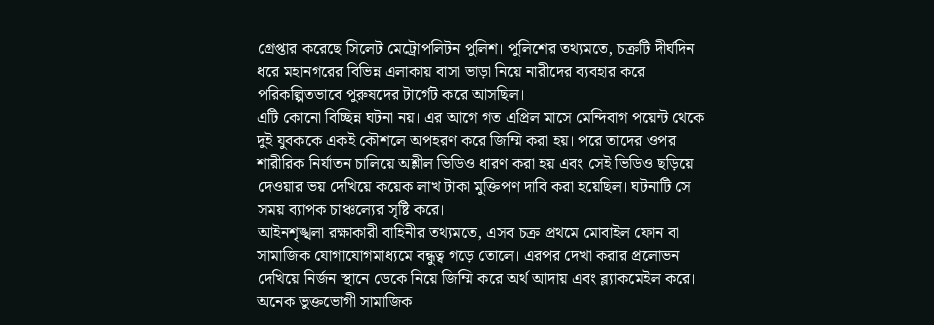গ্রেপ্তার করেছে সিলেট মেট্রোপলিটন পুলিশ। পুলিশের তথ্যমতে, চক্রটি দীর্ঘদিন ধরে মহানগরের বিভিন্ন এলাকায় বাসা ভাড়া নিয়ে নারীদের ব্যবহার করে পরিকল্পিতভাবে পুরুষদের টার্গেট করে আসছিল।
এটি কোনো বিচ্ছিন্ন ঘটনা নয়। এর আগে গত এপ্রিল মাসে মেন্দিবাগ পয়েন্ট থেকে দুই যুবককে একই কৌশলে অপহরণ করে জিম্মি করা হয়। পরে তাদের ওপর শারীরিক নির্যাতন চালিয়ে অশ্লীল ভিডিও ধারণ করা হয় এবং সেই ভিডিও ছড়িয়ে দেওয়ার ভয় দেখিয়ে কয়েক লাখ টাকা মুক্তিপণ দাবি করা হয়েছিল। ঘটনাটি সে সময় ব্যাপক চাঞ্চল্যের সৃষ্টি করে।
আইনশৃঙ্খলা রক্ষাকারী বাহিনীর তথ্যমতে, এসব চক্র প্রথমে মোবাইল ফোন বা সামাজিক যোগাযোগমাধ্যমে বন্ধুত্ব গড়ে তোলে। এরপর দেখা করার প্রলোভন দেখিয়ে নির্জন স্থানে ডেকে নিয়ে জিম্মি করে অর্থ আদায় এবং ব্ল্যাকমেইল করে। অনেক ভুক্তভোগী সামাজিক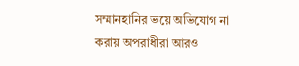সম্মানহানির ভয়ে অভিযোগ না করায় অপরাধীরা আরও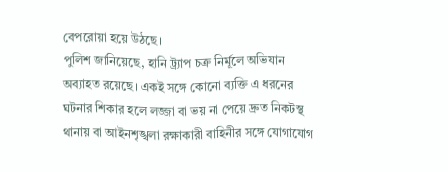বেপরোয়া হয়ে উঠছে।
পুলিশ জানিয়েছে, হানি ট্র্যাপ চক্র নির্মূলে অভিযান অব্যাহত রয়েছে। একই সঙ্গে কোনো ব্যক্তি এ ধরনের ঘটনার শিকার হলে লজ্জা বা ভয় না পেয়ে দ্রুত নিকটস্থ থানায় বা আইনশৃঙ্খলা রক্ষাকারী বাহিনীর সঙ্গে যোগাযোগ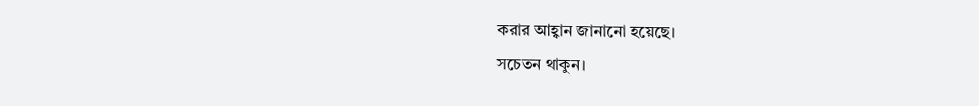করার আহ্বান জানানো হয়েছে।
সচেতন থাকুন।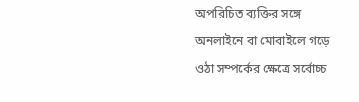অপরিচিত ব্যক্তির সঙ্গে অনলাইনে বা মোবাইলে গড়ে ওঠা সম্পর্কের ক্ষেত্রে সর্বোচ্চ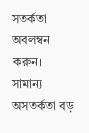সতর্কতা অবলম্বন করুন। সামান্য অসতর্কতা বড়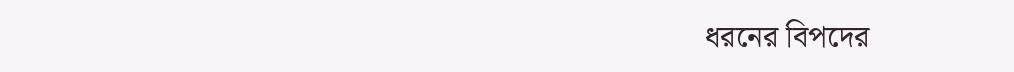ধরনের বিপদের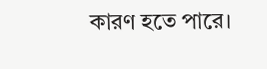কারণ হতে পারে।